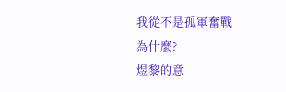我從不是孤軍奮戰
為什麼?
煜黎的意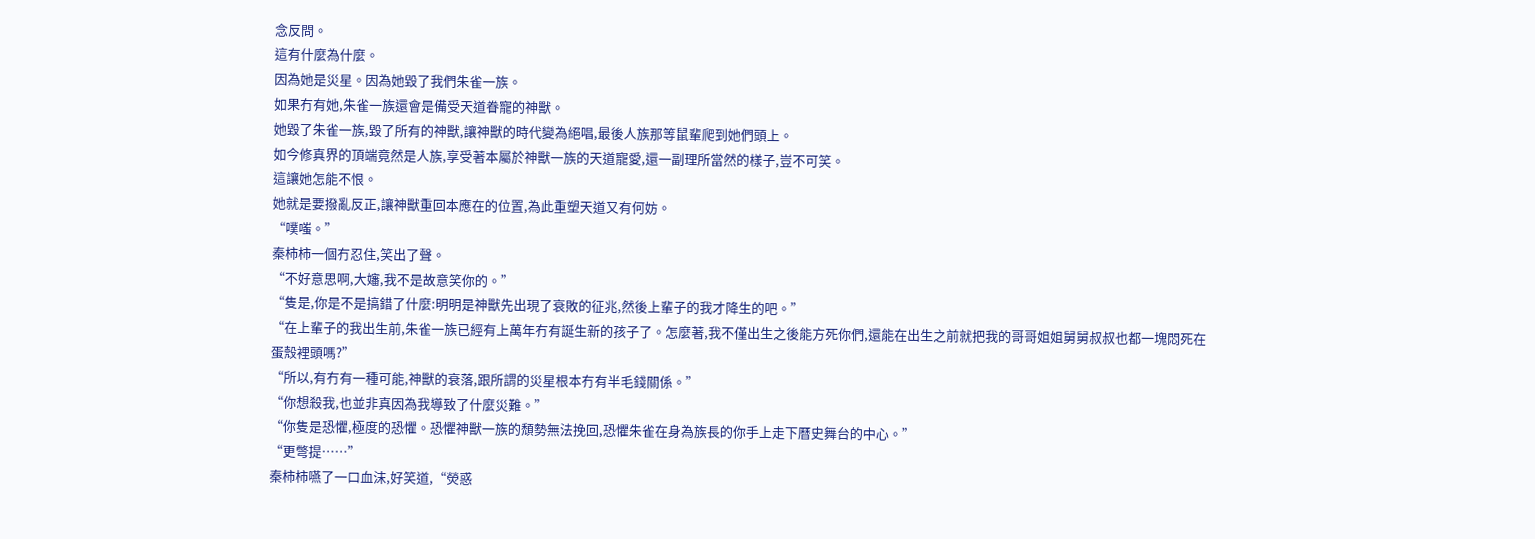念反問。
這有什麼為什麼。
因為她是災星。因為她毀了我們朱雀一族。
如果冇有她,朱雀一族還會是備受天道眷寵的神獸。
她毀了朱雀一族,毀了所有的神獸,讓神獸的時代變為絕唱,最後人族那等鼠輩爬到她們頭上。
如今修真界的頂端竟然是人族,享受著本屬於神獸一族的天道寵愛,還一副理所當然的樣子,豈不可笑。
這讓她怎能不恨。
她就是要撥亂反正,讓神獸重回本應在的位置,為此重塑天道又有何妨。
“噗嗤。”
秦柿柿一個冇忍住,笑出了聲。
“不好意思啊,大嬸,我不是故意笑你的。”
“隻是,你是不是搞錯了什麼:明明是神獸先出現了衰敗的征兆,然後上輩子的我才降生的吧。”
“在上輩子的我出生前,朱雀一族已經有上萬年冇有誕生新的孩子了。怎麼著,我不僅出生之後能方死你們,還能在出生之前就把我的哥哥姐姐舅舅叔叔也都一塊悶死在蛋殼裡頭嗎?”
“所以,有冇有一種可能,神獸的衰落,跟所謂的災星根本冇有半毛錢關係。”
“你想殺我,也並非真因為我導致了什麼災難。”
“你隻是恐懼,極度的恐懼。恐懼神獸一族的頹勢無法挽回,恐懼朱雀在身為族長的你手上走下曆史舞台的中心。”
“更彆提……”
秦柿柿嚥了一口血沫,好笑道,“熒惑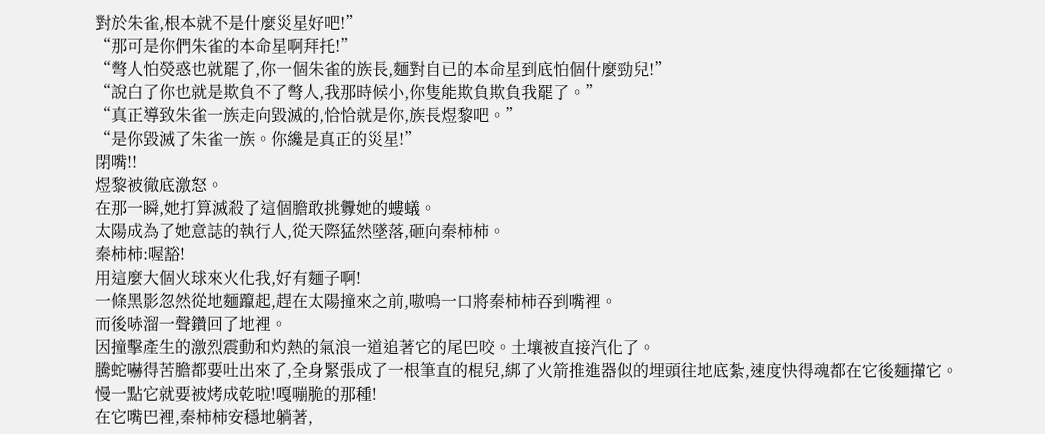對於朱雀,根本就不是什麼災星好吧!”
“那可是你們朱雀的本命星啊拜托!”
“彆人怕熒惑也就罷了,你一個朱雀的族長,麵對自已的本命星到底怕個什麼勁兒!”
“說白了你也就是欺負不了彆人,我那時候小,你隻能欺負欺負我罷了。”
“真正導致朱雀一族走向毀滅的,恰恰就是你,族長煜黎吧。”
“是你毀滅了朱雀一族。你纔是真正的災星!”
閉嘴!!
煜黎被徹底激怒。
在那一瞬,她打算滅殺了這個膽敢挑釁她的螻蟻。
太陽成為了她意誌的執行人,從天際猛然墜落,砸向秦柿柿。
秦柿柿:喔豁!
用這麼大個火球來火化我,好有麵子啊!
一條黑影忽然從地麵躥起,趕在太陽撞來之前,嗷嗚一口將秦柿柿吞到嘴裡。
而後哧溜一聲鑽回了地裡。
因撞擊產生的激烈震動和灼熱的氣浪一道追著它的尾巴咬。土壤被直接汽化了。
騰蛇嚇得苦膽都要吐出來了,全身緊張成了一根筆直的棍兒,綁了火箭推進器似的埋頭往地底紮,速度快得魂都在它後麵攆它。
慢一點它就要被烤成乾啦!嘎嘣脆的那種!
在它嘴巴裡,秦柿柿安穩地躺著,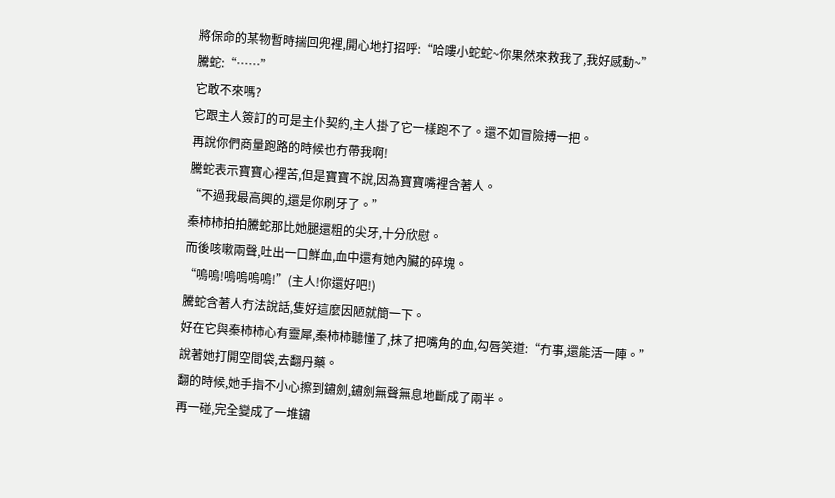將保命的某物暫時揣回兜裡,開心地打招呼:“哈嘍小蛇蛇~你果然來救我了,我好感動~”
騰蛇:“……”
它敢不來嗎?
它跟主人簽訂的可是主仆契約,主人掛了它一樣跑不了。還不如冒險搏一把。
再說你們商量跑路的時候也冇帶我啊!
騰蛇表示寶寶心裡苦,但是寶寶不說,因為寶寶嘴裡含著人。
“不過我最高興的,還是你刷牙了。”
秦柿柿拍拍騰蛇那比她腿還粗的尖牙,十分欣慰。
而後咳嗽兩聲,吐出一口鮮血,血中還有她內臟的碎塊。
“嗚嗚!嗚嗚嗚嗚!”(主人!你還好吧!)
騰蛇含著人冇法說話,隻好這麼因陋就簡一下。
好在它與秦柿柿心有靈犀,秦柿柿聽懂了,抹了把嘴角的血,勾唇笑道:“冇事,還能活一陣。”
說著她打開空間袋,去翻丹藥。
翻的時候,她手指不小心擦到鏽劍,鏽劍無聲無息地斷成了兩半。
再一碰,完全變成了一堆鏽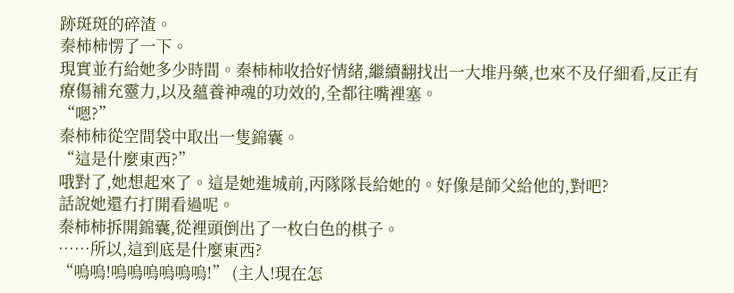跡斑斑的碎渣。
秦柿柿愣了一下。
現實並冇給她多少時間。秦柿柿收拾好情緒,繼續翻找出一大堆丹藥,也來不及仔細看,反正有療傷補充靈力,以及蘊養神魂的功效的,全都往嘴裡塞。
“嗯?”
秦柿柿從空間袋中取出一隻錦囊。
“這是什麼東西?”
哦對了,她想起來了。這是她進城前,丙隊隊長給她的。好像是師父給他的,對吧?
話說她還冇打開看過呢。
秦柿柿拆開錦囊,從裡頭倒出了一枚白色的棋子。
……所以,這到底是什麼東西?
“嗚嗚!嗚嗚嗚嗚嗚嗚!” (主人!現在怎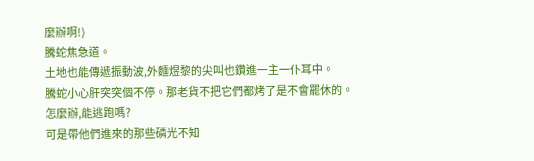麼辦啊!)
騰蛇焦急道。
土地也能傳遞振動波,外麵煜黎的尖叫也鑽進一主一仆耳中。
騰蛇小心肝突突個不停。那老貨不把它們都烤了是不會罷休的。
怎麼辦,能逃跑嗎?
可是帶他們進來的那些磷光不知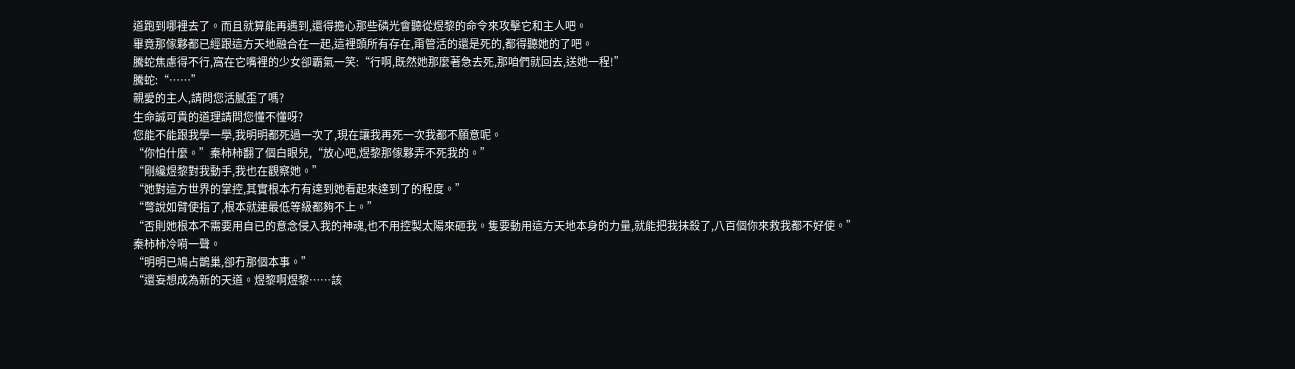道跑到哪裡去了。而且就算能再遇到,還得擔心那些磷光會聽從煜黎的命令來攻擊它和主人吧。
畢竟那傢夥都已經跟這方天地融合在一起,這裡頭所有存在,甭管活的還是死的,都得聽她的了吧。
騰蛇焦慮得不行,窩在它嘴裡的少女卻霸氣一笑:“行啊,既然她那麼著急去死,那咱們就回去,送她一程!”
騰蛇:“……”
親愛的主人,請問您活膩歪了嗎?
生命誠可貴的道理請問您懂不懂呀?
您能不能跟我學一學,我明明都死過一次了,現在讓我再死一次我都不願意呢。
“你怕什麼。”秦柿柿翻了個白眼兒,“放心吧,煜黎那傢夥弄不死我的。”
“剛纔煜黎對我動手,我也在觀察她。”
“她對這方世界的掌控,其實根本冇有達到她看起來達到了的程度。”
“彆說如臂使指了,根本就連最低等級都夠不上。”
“否則她根本不需要用自已的意念侵入我的神魂,也不用控製太陽來砸我。隻要動用這方天地本身的力量,就能把我抹殺了,八百個你來救我都不好使。”
秦柿柿冷嗬一聲。
“明明已鳩占鵲巢,卻冇那個本事。”
“還妄想成為新的天道。煜黎啊煜黎……該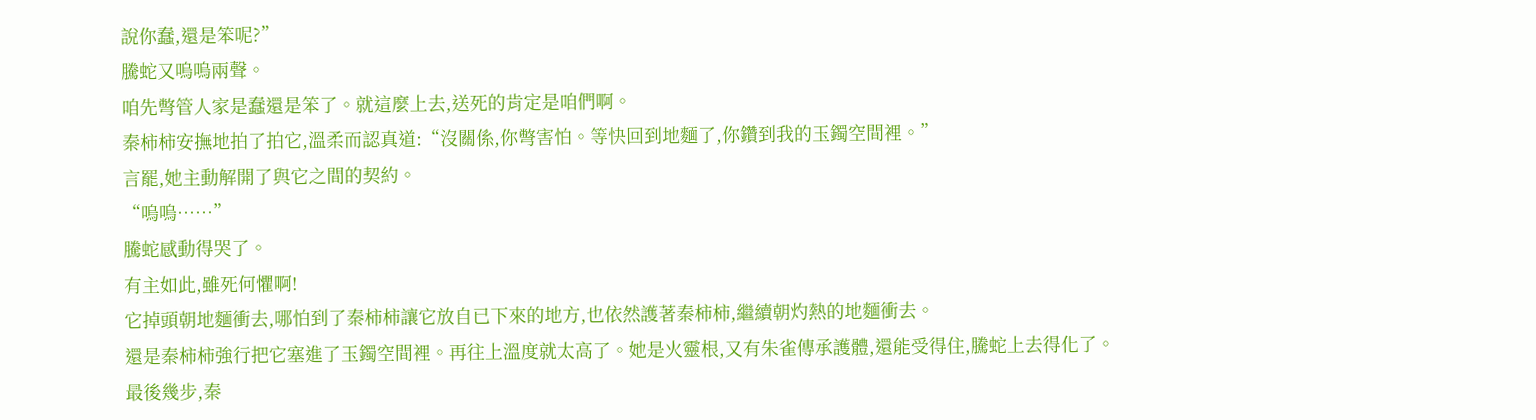說你蠢,還是笨呢?”
騰蛇又嗚嗚兩聲。
咱先彆管人家是蠢還是笨了。就這麼上去,送死的肯定是咱們啊。
秦柿柿安撫地拍了拍它,溫柔而認真道:“沒關係,你彆害怕。等快回到地麵了,你鑽到我的玉鐲空間裡。”
言罷,她主動解開了與它之間的契約。
“嗚嗚……”
騰蛇感動得哭了。
有主如此,雖死何懼啊!
它掉頭朝地麵衝去,哪怕到了秦柿柿讓它放自已下來的地方,也依然護著秦柿柿,繼續朝灼熱的地麵衝去。
還是秦柿柿強行把它塞進了玉鐲空間裡。再往上溫度就太高了。她是火靈根,又有朱雀傳承護體,還能受得住,騰蛇上去得化了。
最後幾步,秦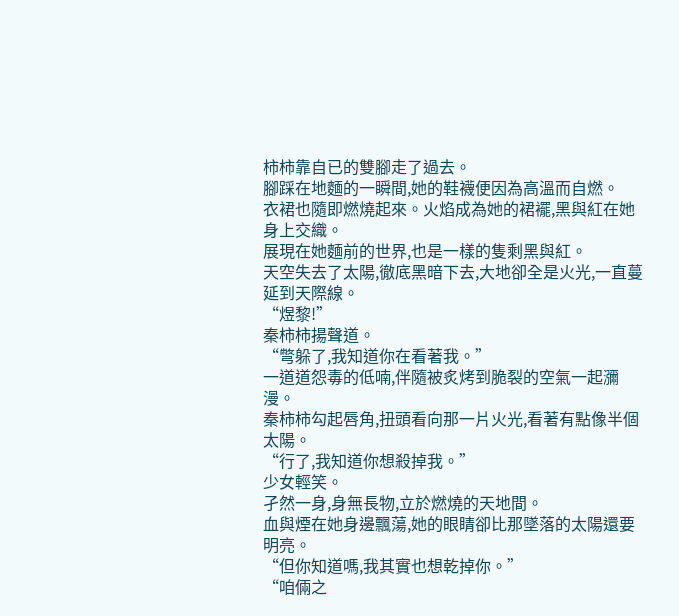柿柿靠自已的雙腳走了過去。
腳踩在地麵的一瞬間,她的鞋襪便因為高溫而自燃。
衣裙也隨即燃燒起來。火焰成為她的裙襬,黑與紅在她身上交織。
展現在她麵前的世界,也是一樣的隻剩黑與紅。
天空失去了太陽,徹底黑暗下去,大地卻全是火光,一直蔓延到天際線。
“煜黎!”
秦柿柿揚聲道。
“彆躲了,我知道你在看著我。”
一道道怨毒的低喃,伴隨被炙烤到脆裂的空氣一起瀰漫。
秦柿柿勾起唇角,扭頭看向那一片火光,看著有點像半個太陽。
“行了,我知道你想殺掉我。”
少女輕笑。
孑然一身,身無長物,立於燃燒的天地間。
血與煙在她身邊飄蕩,她的眼睛卻比那墜落的太陽還要明亮。
“但你知道嗎,我其實也想乾掉你。”
“咱倆之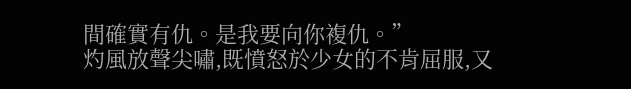間確實有仇。是我要向你複仇。”
灼風放聲尖嘯,既憤怒於少女的不肯屈服,又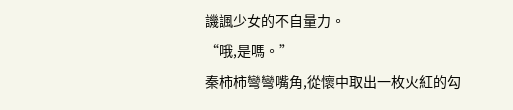譏諷少女的不自量力。
“哦,是嗎。”
秦柿柿彎彎嘴角,從懷中取出一枚火紅的勾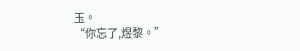玉。
“你忘了,煜黎。”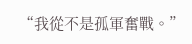“我從不是孤軍奮戰。”